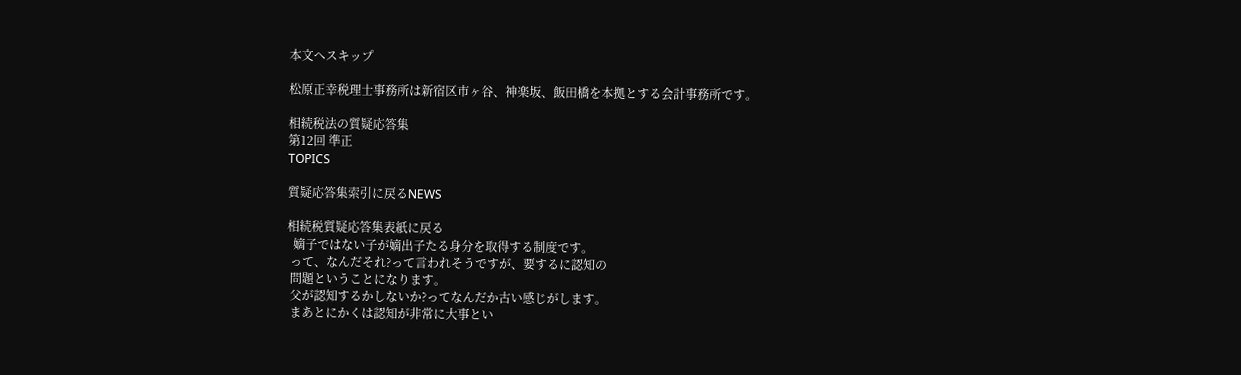本文へスキップ

松原正幸税理士事務所は新宿区市ヶ谷、神楽坂、飯田橋を本拠とする会計事務所です。

相続税法の質疑応答集
第12回 準正
TOPICS

質疑応答集索引に戻るNEWS

相続税質疑応答集表紙に戻る
  嫡子ではない子が嫡出子たる身分を取得する制度です。
 って、なんだそれ?って言われそうですが、要するに認知の
 問題ということになります。
 父が認知するかしないか?ってなんだか古い感じがします。
 まあとにかくは認知が非常に大事とい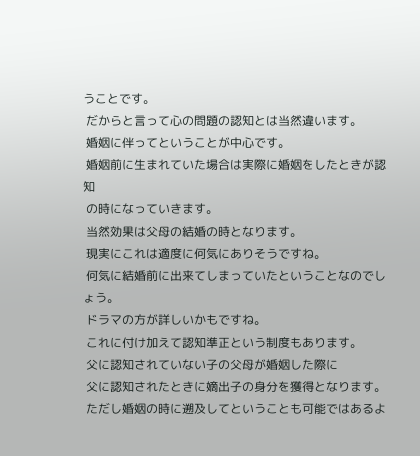うことです。
 だからと言って心の問題の認知とは当然違います。
 婚姻に伴ってということが中心です。
 婚姻前に生まれていた場合は実際に婚姻をしたときが認知
 の時になっていきます。
 当然効果は父母の結婚の時となります。
 現実にこれは適度に何気にありそうですね。
 何気に結婚前に出来てしまっていたということなのでしょう。
 ドラマの方が詳しいかもですね。
 これに付け加えて認知準正という制度もあります。
 父に認知されていない子の父母が婚姻した際に
 父に認知されたときに嫡出子の身分を獲得となります。
 ただし婚姻の時に遡及してということも可能ではあるよ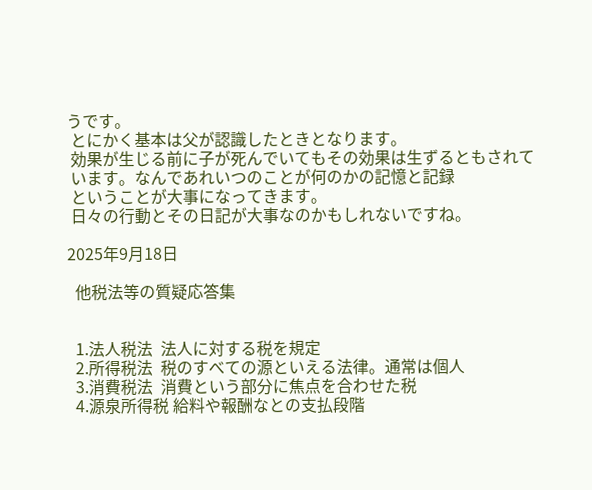うです。
 とにかく基本は父が認識したときとなります。
 効果が生じる前に子が死んでいてもその効果は生ずるともされて
 います。なんであれいつのことが何のかの記憶と記録
 ということが大事になってきます。
 日々の行動とその日記が大事なのかもしれないですね。

2025年9月18日

  他税法等の質疑応答集


  1.法人税法  法人に対する税を規定
  2.所得税法  税のすべての源といえる法律。通常は個人
  3.消費税法  消費という部分に焦点を合わせた税
  4.源泉所得税 給料や報酬なとの支払段階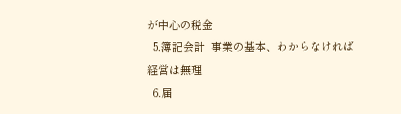が中心の税金
  5.簿記会計  事業の基本、わからなければ経営は無理
  6.届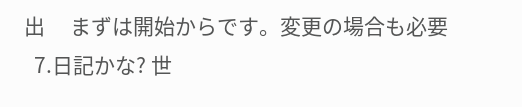出     まずは開始からです。変更の場合も必要
  7.日記かな? 世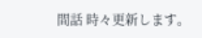間話 時々更新します。